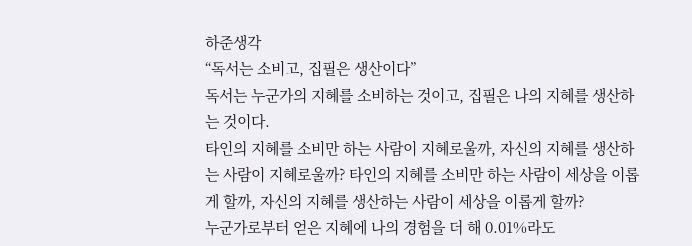하준생각
“독서는 소비고, 집필은 생산이다”
독서는 누군가의 지혜를 소비하는 것이고, 집필은 나의 지혜를 생산하는 것이다.
타인의 지혜를 소비만 하는 사람이 지혜로울까, 자신의 지혜를 생산하는 사람이 지혜로울까? 타인의 지혜를 소비만 하는 사람이 세상을 이롭게 할까, 자신의 지혜를 생산하는 사람이 세상을 이롭게 할까?
누군가로부터 얻은 지혜에 나의 경험을 더 해 0.01%라도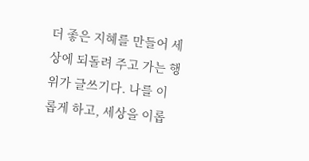더 좋은 지혜를 만들어 세상에 되돌려 주고 가는 행위가 글쓰기다. 나를 이롭게 하고, 세상을 이롭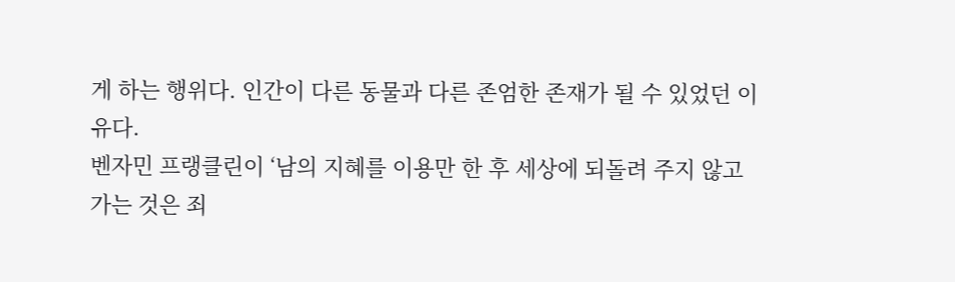게 하는 행위다. 인간이 다른 동물과 다른 존엄한 존재가 될 수 있었던 이유다.
벤자민 프랭클린이 ‘남의 지혜를 이용만 한 후 세상에 되돌려 주지 않고 가는 것은 죄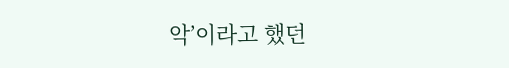악’이라고 했던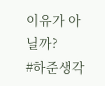이유가 아닐까?
#하준생각